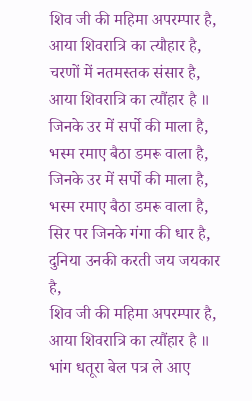शिव जी की महिमा अपरम्पार है,
आया शिवरात्रि का त्यौहार है,
चरणों में नतमस्तक संसार है,
आया शिवरात्रि का त्यौंहार है ॥
जिनके उर में सर्पो की माला है,
भस्म रमाए बैठा डमरू वाला है,
जिनके उर में सर्पो की माला है,
भस्म रमाए बैठा डमरू वाला है,
सिर पर जिनके गंगा की धार है,
दुनिया उनकी करती जय जयकार है,
शिव जी की महिमा अपरम्पार है,
आया शिवरात्रि का त्यौंहार है ॥
भांग धतूरा बेल पत्र ले आए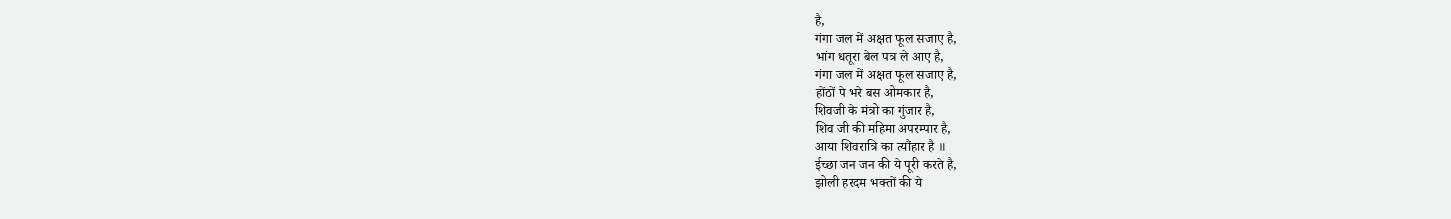है,
गंगा जल में अक्षत फूल सजाए है,
भांग धतूरा बेल पत्र ले आए है,
गंगा जल में अक्षत फूल सजाए है,
होंठों पे भरे बस ओमकार है,
शिवजी के मंत्रो का गुंजार है,
शिव जी की महिमा अपरम्पार है,
आया शिवरात्रि का त्यौंहार है ॥
ईच्छा जन जन की ये पूरी करते है,
झोली हरदम भक्तों की ये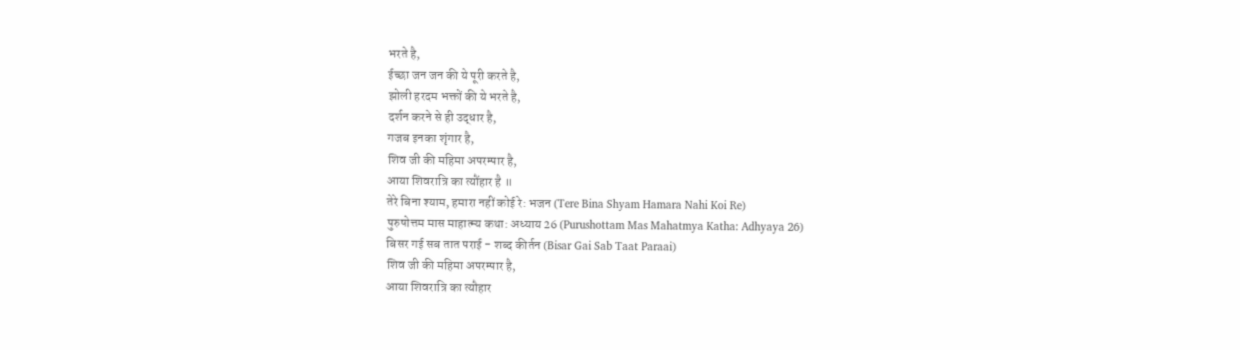भरते है,
ईच्छा जन जन की ये पूरी करते है,
झोली हरदम भक्तों की ये भरते है,
दर्शन करने से ही उद्धार है,
गजब इनका शृंगार है,
शिव जी की महिमा अपरम्पार है,
आया शिवरात्रि का त्यौंहार है ॥
तेरे बिना श्याम, हमारा नहीं कोई रे: भजन (Tere Bina Shyam Hamara Nahi Koi Re)
पुरुषोत्तम मास माहात्म्य कथा: अध्याय 26 (Purushottam Mas Mahatmya Katha: Adhyaya 26)
बिसर गई सब तात पराई - शब्द कीर्तन (Bisar Gai Sab Taat Paraai)
शिव जी की महिमा अपरम्पार है,
आया शिवरात्रि का त्यौहार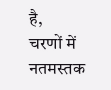है,
चरणों में नतमस्तक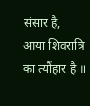संसार है,
आया शिवरात्रि का त्यौंहार है ॥